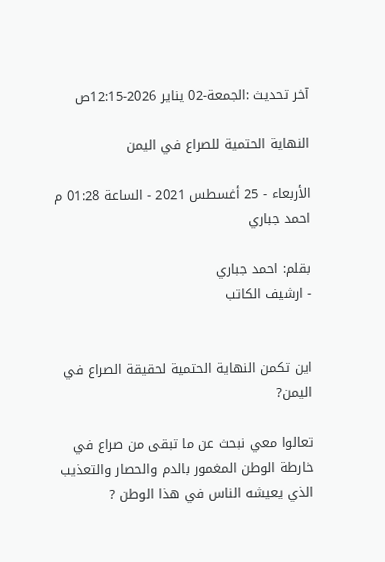آخر تحديث :الجمعة-02 يناير 2026-12:15ص

النهاية الحتمية للصراع في اليمن

الأربعاء - 25 أغسطس 2021 - الساعة 01:28 م
احمد جباري

بقلم: احمد جباري
- ارشيف الكاتب


اين تكمن النهاية الحتمية لحقيقة الصراع في اليمن?

تعالوا معي نبحث عن ما تبقى من صراع في خارطة الوطن المغمور بالدم والحصار والتعذيب الذي يعيشه الناس في هذا الوطن ?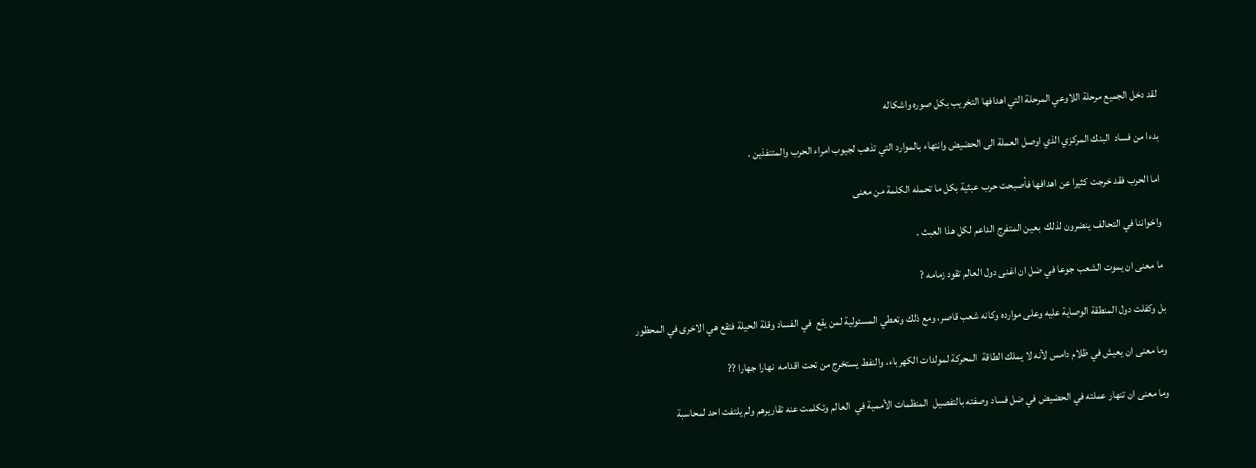لقد دخل الجميع مرحلة اللاوعي المرحلة التي اهدافها التخريب بكل صوره واشكاله

بدءا من فساد  البنك المركزي الذي اوصل العملة الى الحضيض وانتهاء بالموارد التي تذهب لجيوب امراء الحرب والمتنفذين .

اما الحرب فقد خرجت كثيرا عن اهدافها فأصبحت حرب عبثية بكل ما تحمله الكلمة من معنى

واخواننا في التحالف ينضرون لذلك  بعين المتفرج الداعم لكل هذا العبث .

ما معنى ان يموت الشعب جوعا في ضل ان اغنى دول العالم تقود زمامه ?

بل وكفلت دول المنطقة الوصاية عليه وعلى موارده وكانه شعب قاصر، ومع ذلك وتعطي المسئولية لمن يقع  في الفساد وقلة الحيلة فتقع هي الاخرى في المحظور

وما معنى ان يعيش في ظلام دامس لأنه لا يملك الطاقة  المحركة لمولدات الكهرباء، والنفط يستخرج من تحت اقدامه  نهارا جهارا ??

وما معنى ان تنهار عملته في الحضيض في ضل فساد وصفته بالتفصيل  المنظمات الأممية في  العالم وتكلمت عنه تقاريرهم ولم يلتفت احد لمحاسبة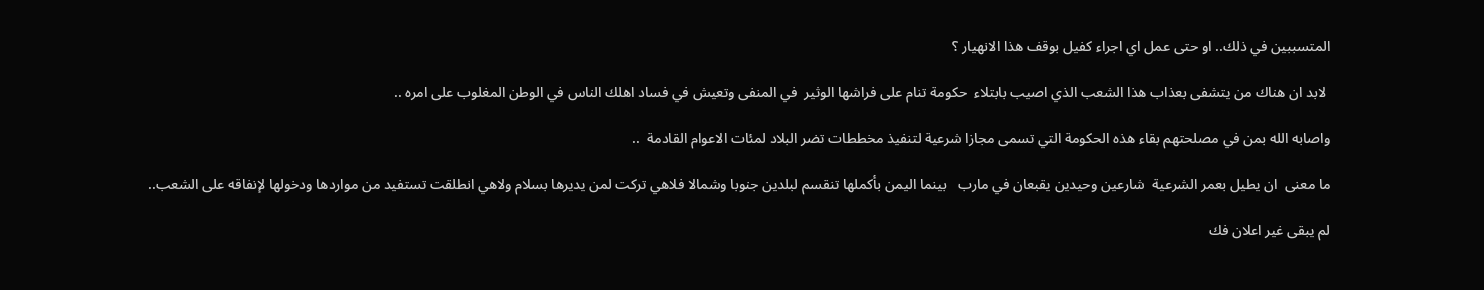المتسببين في ذلك.. او حتى عمل اي اجراء كفيل بوقف هذا الانهيار ؟

 لابد ان هناك من يتشفى بعذاب هذا الشعب الذي اصيب بابتلاء  حكومة تنام على فراشها الوثير  في المنفى وتعيش في فساد اهلك الناس في الوطن المغلوب على امره ..

واصابه الله بمن في مصلحتهم بقاء هذه الحكومة التي تسمى مجازا شرعية لتنفيذ مخططات تضر البلاد لمئات الاعوام القادمة  ..

ما معنى  ان يطيل بعمر الشرعية  شارعين وحيدين يقبعان في مارب   بينما اليمن بأكملها تنقسم لبلدين جنوبا وشمالا فلاهي تركت لمن يديرها بسلام ولاهي انطلقت تستفيد من مواردها ودخولها لإنفاقه على الشعب..

لم يبقى غير اعلان فك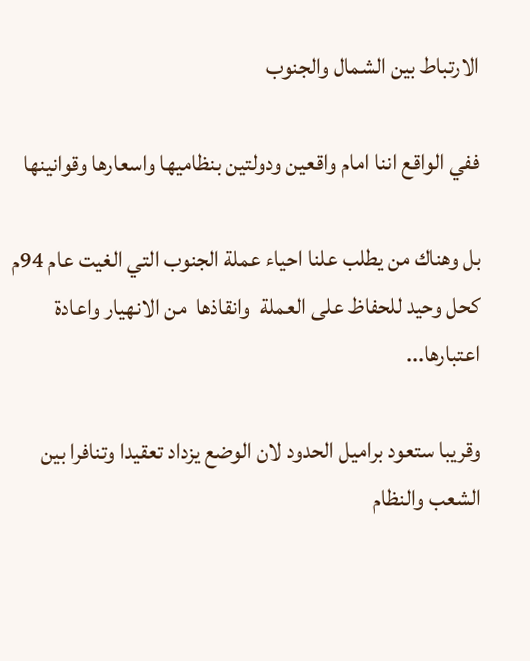الارتباط بين الشمال والجنوب

ففي الواقع اننا امام واقعين ودولتين بنظاميها واسعارها وقوانينها

بل وهناك من يطلب علنا احياء عملة الجنوب التي الغيت عام 94م كحل وحيد للحفاظ على العملة  وانقاذها  من الانهيار واعادة اعتبارها...

وقريبا ستعود براميل الحدود لان الوضع يزداد تعقيدا وتنافرا بين الشعب والنظام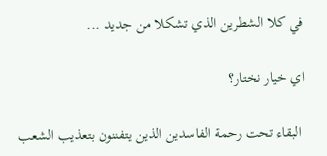في كلا الشطرين الذي تشكلا من جديد ...

اي خيار نختار؟

 البقاء تحت رحمة الفاسدين الذين يتفننون بتعذيب الشعب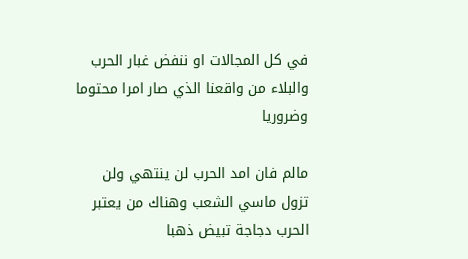في كل المجالات او ننفض غبار الحرب والبلاء من واقعنا الذي صار امرا محتوما وضروريا

مالم فان امد الحرب لن ينتهي ولن تزول ماسي الشعب وهناك من يعتبر الحرب دجاجة تبيض ذهبا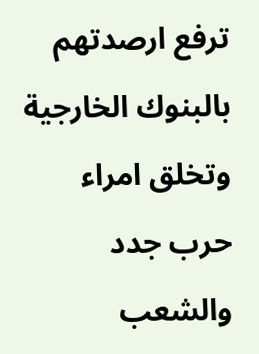ترفع ارصدتهم بالبنوك الخارجية وتخلق امراء حرب جدد والشعب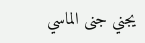يجني جنى الماسي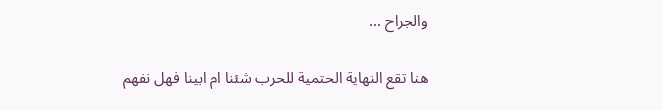والجراح ...

هنا تقع النهاية الحتمية للحرب شئنا ام ابينا فهل نفهم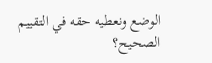الوضع ونعطيه حقه في التقييم الصحيح؟